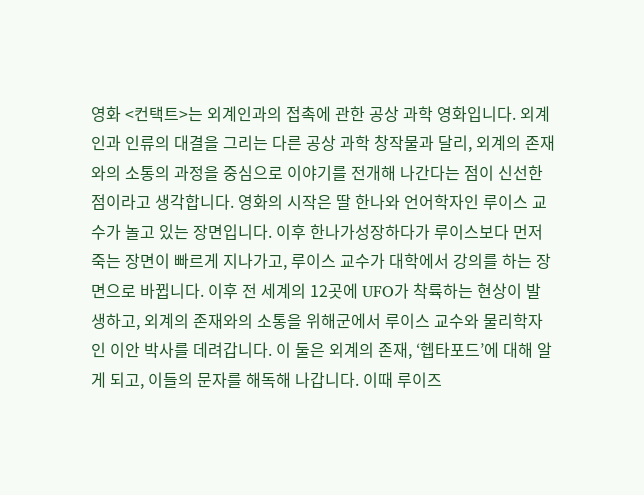영화 <컨택트>는 외계인과의 접촉에 관한 공상 과학 영화입니다. 외계인과 인류의 대결을 그리는 다른 공상 과학 창작물과 달리, 외계의 존재와의 소통의 과정을 중심으로 이야기를 전개해 나간다는 점이 신선한 점이라고 생각합니다. 영화의 시작은 딸 한나와 언어학자인 루이스 교수가 놀고 있는 장면입니다. 이후 한나가성장하다가 루이스보다 먼저 죽는 장면이 빠르게 지나가고, 루이스 교수가 대학에서 강의를 하는 장면으로 바뀝니다. 이후 전 세계의 12곳에 UFO가 착륙하는 현상이 발생하고, 외계의 존재와의 소통을 위해군에서 루이스 교수와 물리학자인 이안 박사를 데려갑니다. 이 둘은 외계의 존재, ‘헵타포드’에 대해 알게 되고, 이들의 문자를 해독해 나갑니다. 이때 루이즈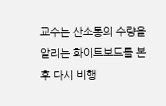교수는 산소통의 수량을 알리는 화이트보드를 본 후 다시 비행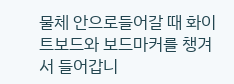물체 안으로들어갈 때 화이트보드와 보드마커를 챙겨서 들어갑니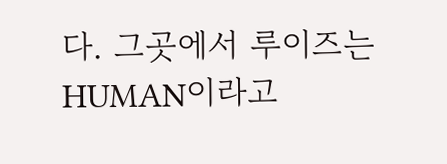다. 그곳에서 루이즈는 HUMAN이라고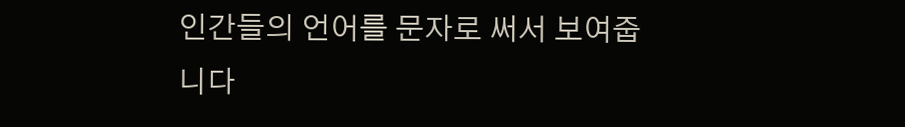인간들의 언어를 문자로 써서 보여줍니다